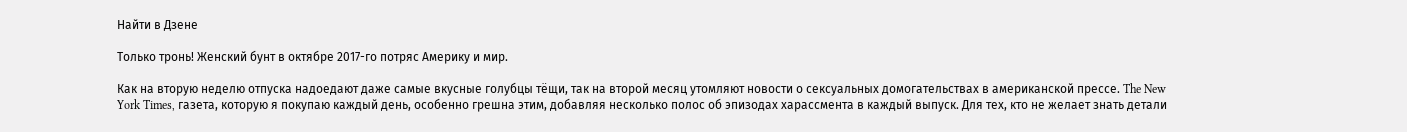Найти в Дзене

Только тронь! Женский бунт в октябре 2017-го потряс Америку и мир.

Как на вторую неделю отпуска надоедают даже самые вкусные голубцы тёщи, так на второй месяц утомляют новости о сексуальных домогательствах в американской прессе. The New York Times, газета, которую я покупаю каждый день, особенно грешна этим, добавляя несколько полос об эпизодах харассмента в каждый выпуск. Для тех, кто не желает знать детали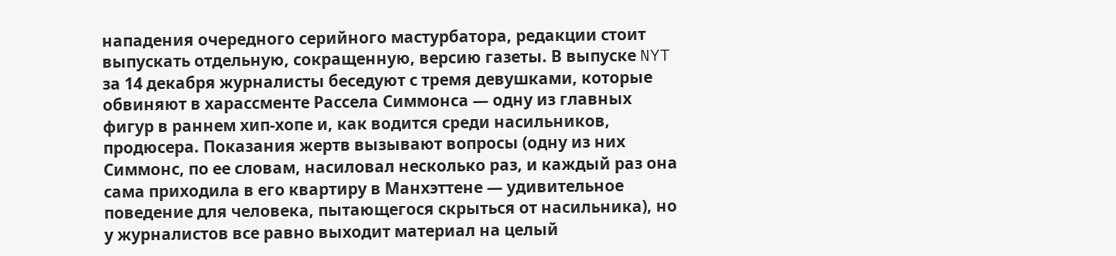нападения очередного серийного мастурбатора, редакции стоит выпускать отдельную, сокращенную, версию газеты. В выпуске NYT за 14 декабря журналисты беседуют с тремя девушками, которые обвиняют в харассменте Рассела Симмонса — одну из главных фигур в раннем хип-хопе и, как водится среди насильников, продюсера. Показания жертв вызывают вопросы (одну из них Симмонс, по ее словам, насиловал несколько раз, и каждый раз она сама приходила в его квартиру в Манхэттене — удивительное поведение для человека, пытающегося скрыться от насильника), но у журналистов все равно выходит материал на целый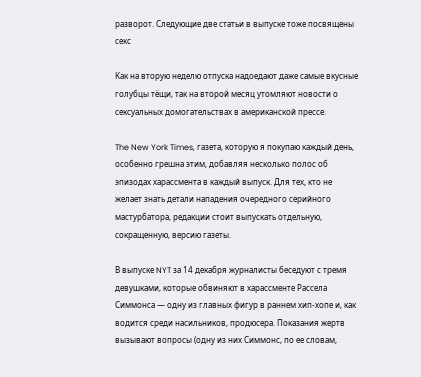разворот. Следующие две статьи в выпуске тоже посвящены секс

Как на вторую неделю отпуска надоедают даже самые вкусные голубцы тёщи, так на второй месяц утомляют новости о сексуальных домогательствах в американской прессе.

The New York Times, газета, которую я покупаю каждый день, особенно грешна этим, добавляя несколько полос об эпизодах харассмента в каждый выпуск. Для тех, кто не желает знать детали нападения очередного серийного мастурбатора, редакции стоит выпускать отдельную, сокращенную, версию газеты.

В выпуске NYT за 14 декабря журналисты беседуют с тремя девушками, которые обвиняют в харассменте Рассела Симмонса — одну из главных фигур в раннем хип-хопе и, как водится среди насильников, продюсера. Показания жертв вызывают вопросы (одну из них Симмонс, по ее словам,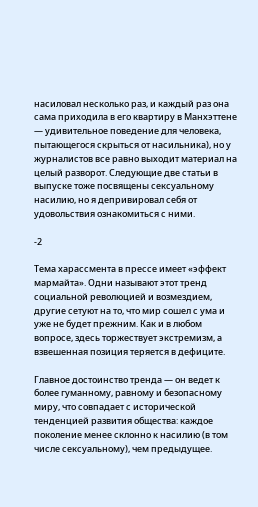насиловал несколько раз, и каждый раз она сама приходила в его квартиру в Манхэттене — удивительное поведение для человека, пытающегося скрыться от насильника), но у журналистов все равно выходит материал на целый разворот. Следующие две статьи в выпуске тоже посвящены сексуальному насилию, но я депривировал себя от удовольствия ознакомиться с ними.

-2

Тема харассмента в прессе имеет «эффект мармайта». Одни называют этот тренд социальной революцией и возмездием, другие сетуют на то, что мир сошел с ума и уже не будет прежним. Как и в любом вопросе, здесь торжествует экстремизм, а взвешенная позиция теряется в дефиците.

Главное достоинство тренда — он ведет к более гуманному, равному и безопасному миру, что совпадает с исторической тенденцией развития общества: каждое поколение менее склонно к насилию (в том числе сексуальному), чем предыдущее.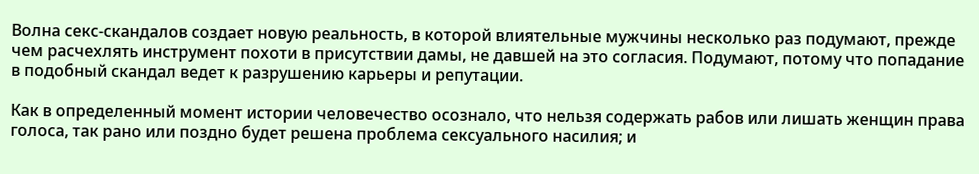Волна секс-скандалов создает новую реальность, в которой влиятельные мужчины несколько раз подумают, прежде чем расчехлять инструмент похоти в присутствии дамы, не давшей на это согласия. Подумают, потому что попадание в подобный скандал ведет к разрушению карьеры и репутации.

Как в определенный момент истории человечество осознало, что нельзя содержать рабов или лишать женщин права голоса, так рано или поздно будет решена проблема сексуального насилия; и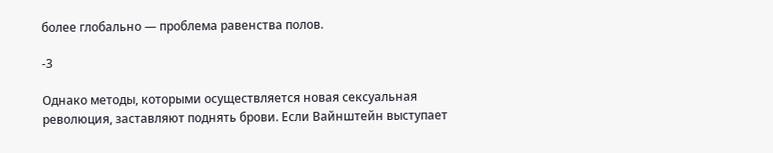более глобально — проблема равенства полов.

-3

Однако методы, которыми осуществляется новая сексуальная революция, заставляют поднять брови. Если Вайнштейн выступает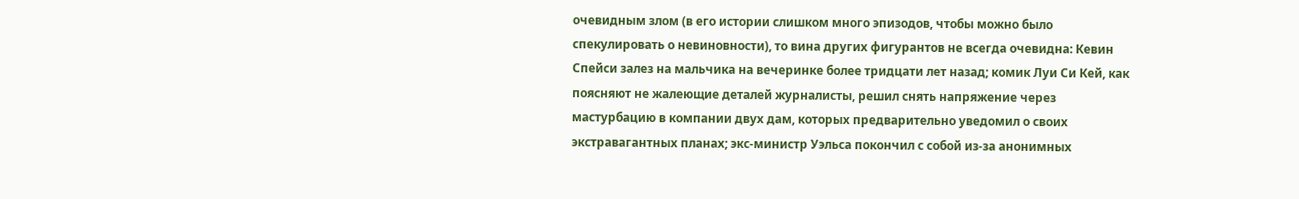очевидным злом (в его истории слишком много эпизодов, чтобы можно было спекулировать о невиновности), то вина других фигурантов не всегда очевидна: Кевин Спейси залез на мальчика на вечеринке более тридцати лет назад; комик Луи Си Кей, как поясняют не жалеющие деталей журналисты, решил снять напряжение через мастурбацию в компании двух дам, которых предварительно уведомил о своих экстравагантных планах; экс-министр Уэльса покончил с собой из-за анонимных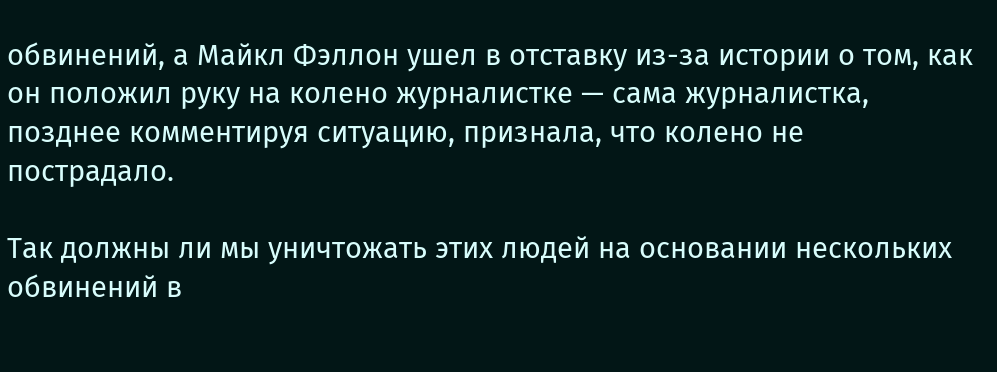обвинений, а Майкл Фэллон ушел в отставку из-за истории о том, как он положил руку на колено журналистке — сама журналистка, позднее комментируя ситуацию, признала, что колено не пострадало.

Так должны ли мы уничтожать этих людей на основании нескольких обвинений в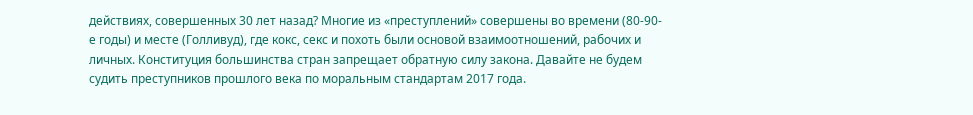действиях, совершенных 30 лет назад? Многие из «преступлений» совершены во времени (80-90-е годы) и месте (Голливуд), где кокс, секс и похоть были основой взаимоотношений, рабочих и личных. Конституция большинства стран запрещает обратную силу закона. Давайте не будем судить преступников прошлого века по моральным стандартам 2017 года.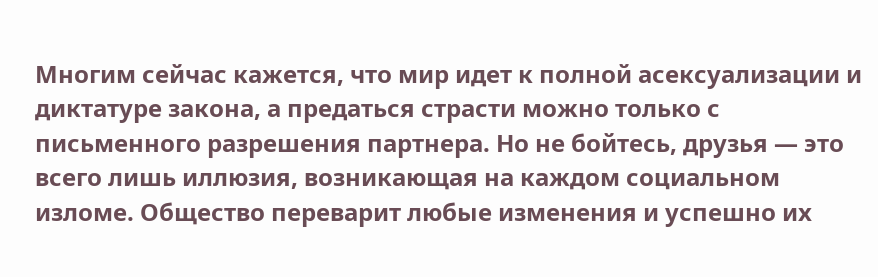Многим сейчас кажется, что мир идет к полной асексуализации и диктатуре закона, а предаться страсти можно только с письменного разрешения партнера. Но не бойтесь, друзья — это всего лишь иллюзия, возникающая на каждом социальном изломе. Общество переварит любые изменения и успешно их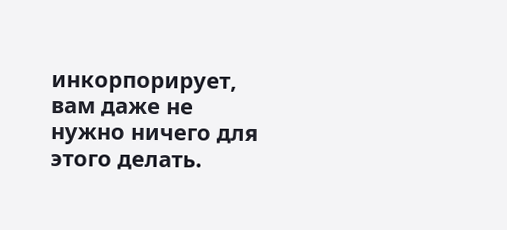инкорпорирует, вам даже не нужно ничего для этого делать.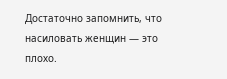Достаточно запомнить, что насиловать женщин — это плохо.